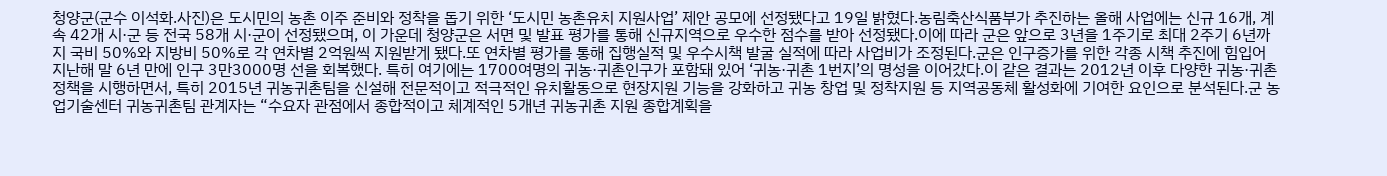청양군(군수 이석화.사진)은 도시민의 농촌 이주 준비와 정착을 돕기 위한 ‘도시민 농촌유치 지원사업’ 제안 공모에 선정됐다고 19일 밝혔다.농림축산식품부가 추진하는 올해 사업에는 신규 16개, 계속 42개 시·군 등 전국 58개 시·군이 선정됐으며, 이 가운데 청양군은 서면 및 발표 평가를 통해 신규지역으로 우수한 점수를 받아 선정됐다.이에 따라 군은 앞으로 3년을 1주기로 최대 2주기 6년까지 국비 50%와 지방비 50%로 각 연차별 2억원씩 지원받게 됐다.또 연차별 평가를 통해 집행실적 및 우수시책 발굴 실적에 따라 사업비가 조정된다.군은 인구증가를 위한 각종 시책 추진에 힘입어 지난해 말 6년 만에 인구 3만3000명 선을 회복했다. 특히 여기에는 1700여명의 귀농·귀촌인구가 포함돼 있어 ‘귀농·귀촌 1번지’의 명성을 이어갔다.이 같은 결과는 2012년 이후 다양한 귀농·귀촌 정책을 시행하면서, 특히 2015년 귀농귀촌팀을 신설해 전문적이고 적극적인 유치활동으로 현장지원 기능을 강화하고 귀농 창업 및 정착지원 등 지역공동체 활성화에 기여한 요인으로 분석된다.군 농업기술센터 귀농귀촌팀 관계자는 “수요자 관점에서 종합적이고 체계적인 5개년 귀농귀촌 지원 종합계획을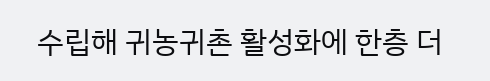수립해 귀농귀촌 활성화에 한층 더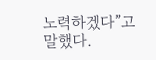노력하겠다”고 말했다.